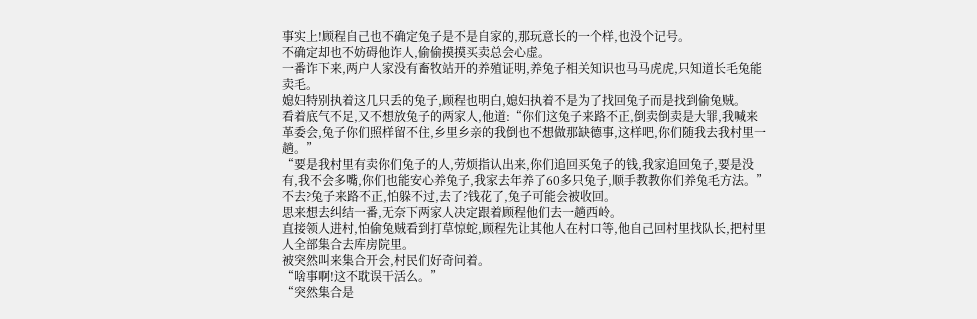事实上!顾程自己也不确定兔子是不是自家的,那玩意长的一个样,也没个记号。
不确定却也不妨碍他诈人,偷偷摸摸买卖总会心虚。
一番诈下来,两户人家没有畜牧站开的养殖证明,养兔子相关知识也马马虎虎,只知道长毛兔能卖毛。
媳妇特别执着这几只丢的兔子,顾程也明白,媳妇执着不是为了找回兔子而是找到偷兔贼。
看着底气不足,又不想放兔子的两家人,他道:“你们这兔子来路不正,倒卖倒卖是大罪,我喊来革委会,兔子你们照样留不住,乡里乡亲的我倒也不想做那缺德事,这样吧,你们随我去我村里一趟。”
“要是我村里有卖你们兔子的人,劳烦指认出来,你们追回买兔子的钱,我家追回兔子,要是没有,我不会多嘴,你们也能安心养兔子,我家去年养了60多只兔子,顺手教教你们养兔毛方法。”
不去?兔子来路不正,怕躲不过,去了?钱花了,兔子可能会被收回。
思来想去纠结一番,无奈下两家人决定跟着顾程他们去一趟西岭。
直接领人进村,怕偷兔贼看到打草惊蛇,顾程先让其他人在村口等,他自己回村里找队长,把村里人全部集合去库房院里。
被突然叫来集合开会,村民们好奇问着。
“啥事啊!这不耽误干活么。”
“突然集合是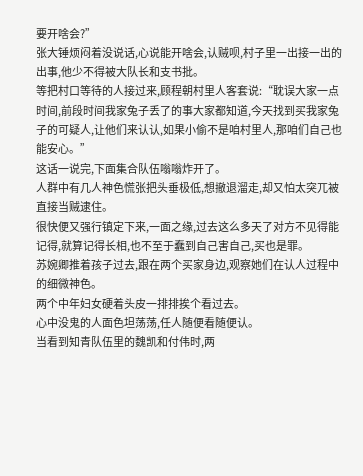要开啥会?”
张大锤烦闷着没说话,心说能开啥会,认贼呗,村子里一出接一出的出事,他少不得被大队长和支书批。
等把村口等待的人接过来,顾程朝村里人客套说:“耽误大家一点时间,前段时间我家兔子丢了的事大家都知道,今天找到买我家兔子的可疑人,让他们来认认,如果小偷不是咱村里人,那咱们自己也能安心。”
这话一说完,下面集合队伍嗡嗡炸开了。
人群中有几人神色慌张把头垂极低,想撤退溜走,却又怕太突兀被直接当贼逮住。
很快便又强行镇定下来,一面之缘,过去这么多天了对方不见得能记得,就算记得长相,也不至于蠢到自己害自己,买也是罪。
苏婉卿推着孩子过去,跟在两个买家身边,观察她们在认人过程中的细微神色。
两个中年妇女硬着头皮一排排挨个看过去。
心中没鬼的人面色坦荡荡,任人随便看随便认。
当看到知青队伍里的魏凯和付伟时,两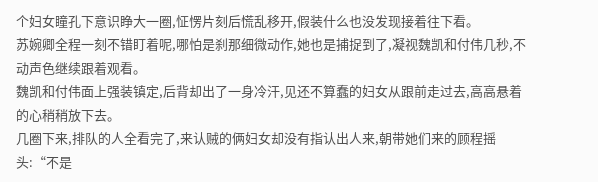个妇女瞳孔下意识睁大一圈,怔愣片刻后慌乱移开,假装什么也没发现接着往下看。
苏婉卿全程一刻不错盯着呢,哪怕是刹那细微动作,她也是捕捉到了,凝视魏凯和付伟几秒,不动声色继续跟着观看。
魏凯和付伟面上强装镇定,后背却出了一身冷汗,见还不算蠢的妇女从跟前走过去,高高悬着的心稍稍放下去。
几圈下来,排队的人全看完了,来认贼的俩妇女却没有指认出人来,朝带她们来的顾程摇头:“不是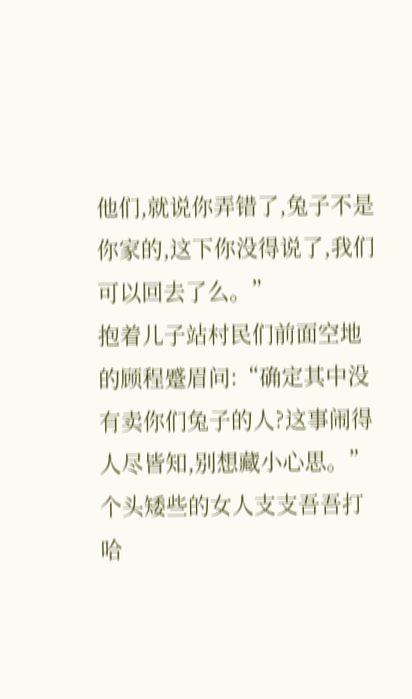他们,就说你弄错了,兔子不是你家的,这下你没得说了,我们可以回去了么。”
抱着儿子站村民们前面空地的顾程蹙眉问:“确定其中没有卖你们兔子的人?这事闹得人尽皆知,别想藏小心思。”
个头矮些的女人支支吾吾打哈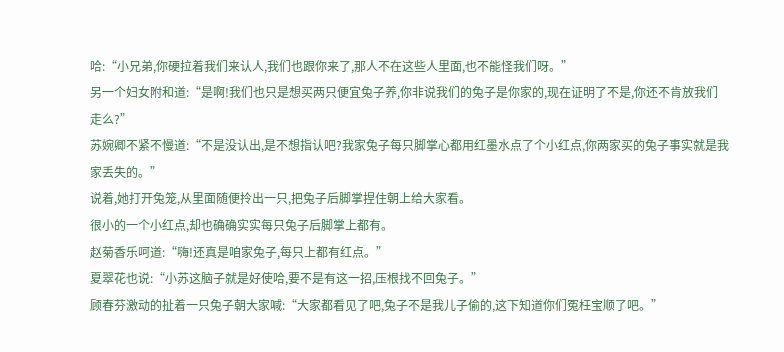哈:“小兄弟,你硬拉着我们来认人,我们也跟你来了,那人不在这些人里面,也不能怪我们呀。”
另一个妇女附和道:“是啊!我们也只是想买两只便宜兔子养,你非说我们的兔子是你家的,现在证明了不是,你还不肯放我们走么?”
苏婉卿不紧不慢道:“不是没认出,是不想指认吧?我家兔子每只脚掌心都用红墨水点了个小红点,你两家买的兔子事实就是我家丢失的。”
说着,她打开兔笼,从里面随便拎出一只,把兔子后脚掌捏住朝上给大家看。
很小的一个小红点,却也确确实实每只兔子后脚掌上都有。
赵菊香乐呵道:“嗨!还真是咱家兔子,每只上都有红点。”
夏翠花也说:“小苏这脑子就是好使哈,要不是有这一招,压根找不回兔子。”
顾春芬激动的扯着一只兔子朝大家喊:“大家都看见了吧,兔子不是我儿子偷的,这下知道你们冤枉宝顺了吧。”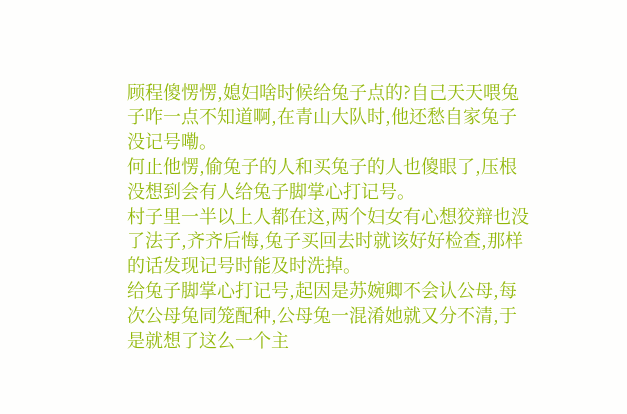顾程傻愣愣,媳妇啥时候给兔子点的?自己天天喂兔子咋一点不知道啊,在青山大队时,他还愁自家兔子没记号嘞。
何止他愣,偷兔子的人和买兔子的人也傻眼了,压根没想到会有人给兔子脚掌心打记号。
村子里一半以上人都在这,两个妇女有心想狡辩也没了法子,齐齐后悔,兔子买回去时就该好好检查,那样的话发现记号时能及时洗掉。
给兔子脚掌心打记号,起因是苏婉卿不会认公母,每次公母兔同笼配种,公母兔一混淆她就又分不清,于是就想了这么一个主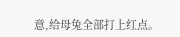意,给母兔全部打上红点。